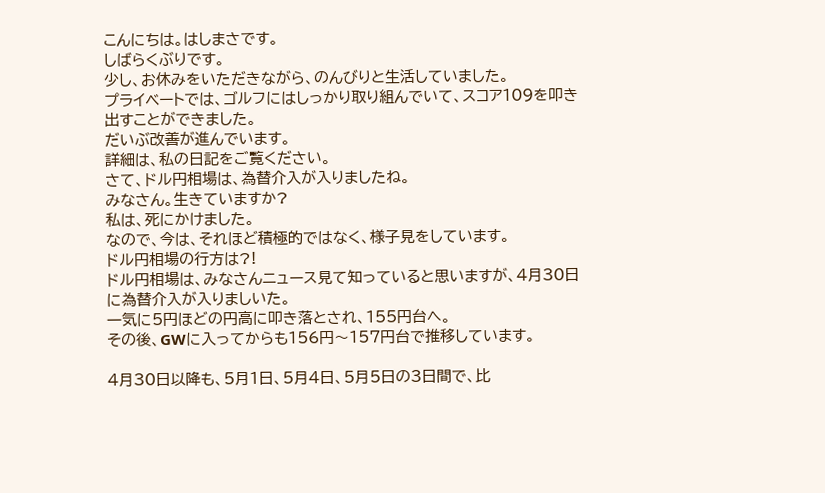こんにちは。はしまさです。
しばらくぶりです。
少し、お休みをいただきながら、のんびりと生活していました。
プライベートでは、ゴルフにはしっかり取り組んでいて、スコア109を叩き出すことができました。
だいぶ改善が進んでいます。
詳細は、私の日記をご覧ください。
さて、ドル円相場は、為替介入が入りましたね。
みなさん。生きていますか?
私は、死にかけました。
なので、今は、それほど積極的ではなく、様子見をしています。
ドル円相場の行方は?!
ドル円相場は、みなさんニュース見て知っていると思いますが、4月30日に為替介入が入りましいた。
一気に5円ほどの円高に叩き落とされ、155円台へ。
その後、GWに入ってからも156円〜157円台で推移しています。

4月30日以降も、5月1日、5月4日、5月5日の3日間で、比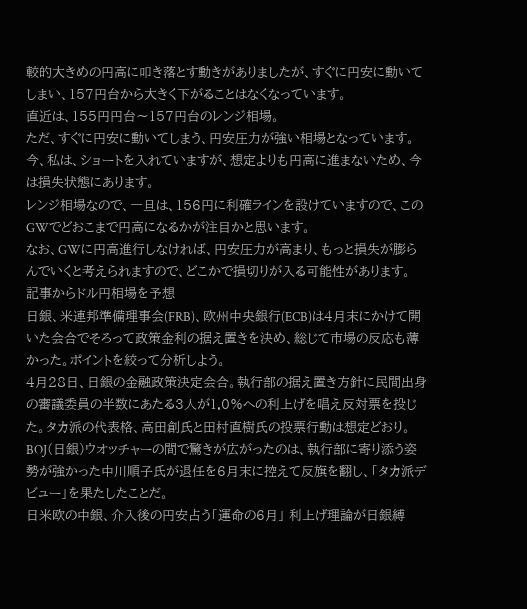較的大きめの円高に叩き落とす動きがありましたが、すぐに円安に動いてしまい、157円台から大きく下がることはなくなっています。
直近は、155円円台〜157円台のレンジ相場。
ただ、すぐに円安に動いてしまう、円安圧力が強い相場となっています。
今、私は、ショートを入れていますが、想定よりも円高に進まないため、今は損失状態にあります。
レンジ相場なので、一旦は、156円に利確ラインを設けていますので、このGWでどおこまで円高になるかが注目かと思います。
なお、GWに円高進行しなければ、円安圧力が高まり、もっと損失が膨らんでいくと考えられますので、どこかで損切りが入る可能性があります。
記事からドル円相場を予想
日銀、米連邦準備理事会(FRB)、欧州中央銀行(ECB)は4月末にかけて開いた会合でそろって政策金利の据え置きを決め、総じて市場の反応も薄かった。ポイントを絞って分析しよう。
4月28日、日銀の金融政策決定会合。執行部の据え置き方針に民間出身の審議委員の半数にあたる3人が1.0%への利上げを唱え反対票を投じた。タカ派の代表格、高田創氏と田村直樹氏の投票行動は想定どおり。BOJ(日銀)ウオッチャーの間で驚きが広がったのは、執行部に寄り添う姿勢が強かった中川順子氏が退任を6月末に控えて反旗を翻し、「タカ派デビュー」を果たしたことだ。
日米欧の中銀、介入後の円安占う「運命の6月」 利上げ理論が日銀縛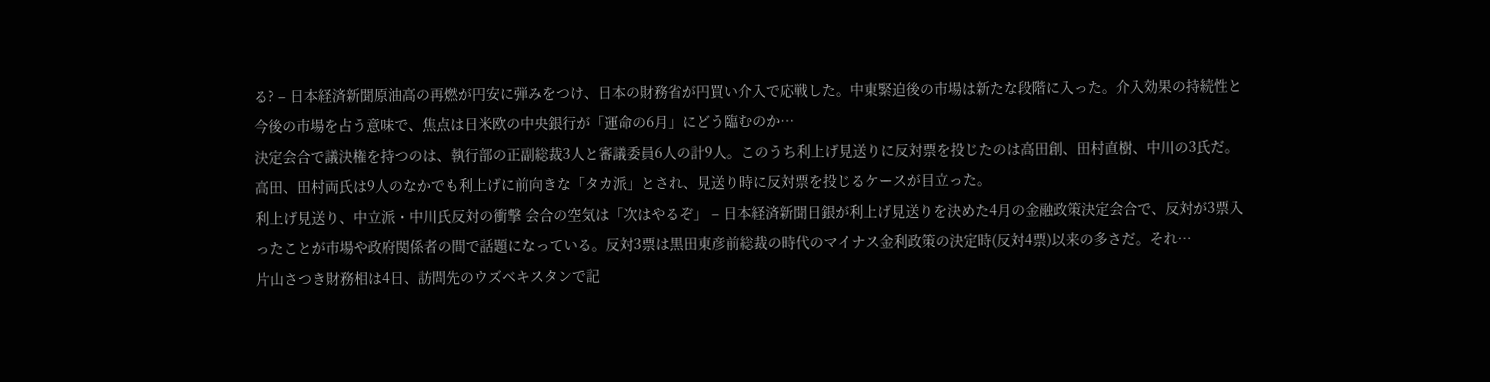る? – 日本経済新聞原油高の再燃が円安に弾みをつけ、日本の財務省が円買い介入で応戦した。中東緊迫後の市場は新たな段階に入った。介入効果の持続性と今後の市場を占う意味で、焦点は日米欧の中央銀行が「運命の6月」にどう臨むのか…
決定会合で議決権を持つのは、執行部の正副総裁3人と審議委員6人の計9人。このうち利上げ見送りに反対票を投じたのは高田創、田村直樹、中川の3氏だ。高田、田村両氏は9人のなかでも利上げに前向きな「タカ派」とされ、見送り時に反対票を投じるケースが目立った。
利上げ見送り、中立派・中川氏反対の衝撃 会合の空気は「次はやるぞ」 – 日本経済新聞日銀が利上げ見送りを決めた4月の金融政策決定会合で、反対が3票入ったことが市場や政府関係者の間で話題になっている。反対3票は黒田東彦前総裁の時代のマイナス金利政策の決定時(反対4票)以来の多さだ。それ…
片山さつき財務相は4日、訪問先のウズベキスタンで記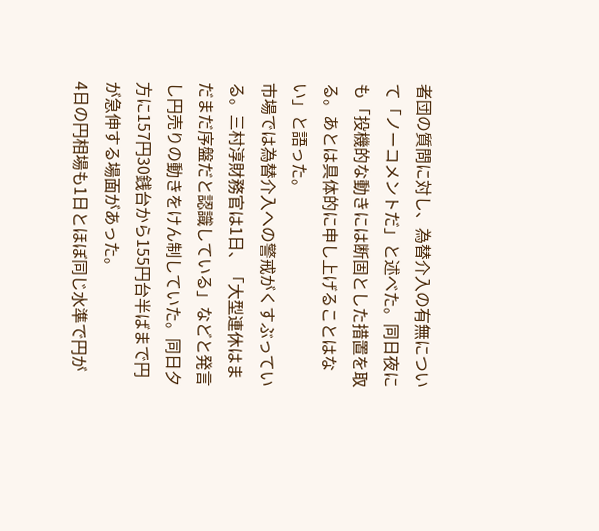者団の質問に対し、為替介入の有無について「ノーコメントだ」と述べた。同日夜にも「投機的な動きには断固とした措置を取る。あとは具体的に申し上げることはない」と語った。
市場では為替介入への警戒がくすぶっている。三村淳財務官は1日、「大型連休はまだまだ序盤だと認識している」などと発言し円売りの動きをけん制していた。同日夕方に157円30銭台から155円台半ばまで円が急伸する場面があった。
4日の円相場も1日とほぼ同じ水準で円が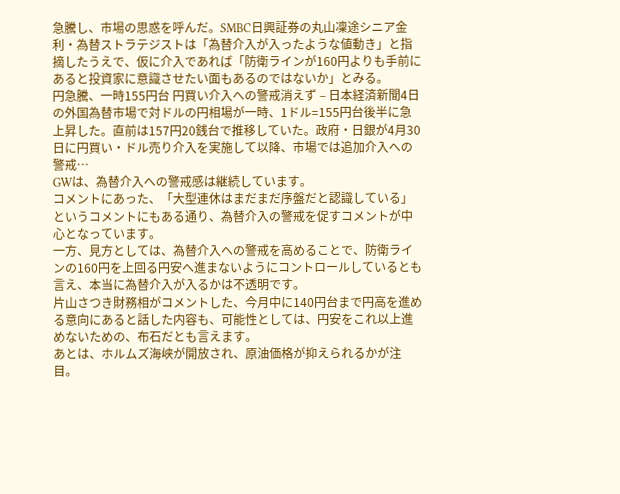急騰し、市場の思惑を呼んだ。SMBC日興証券の丸山凜途シニア金利・為替ストラテジストは「為替介入が入ったような値動き」と指摘したうえで、仮に介入であれば「防衛ラインが160円よりも手前にあると投資家に意識させたい面もあるのではないか」とみる。
円急騰、一時155円台 円買い介入への警戒消えず – 日本経済新聞4日の外国為替市場で対ドルの円相場が一時、1ドル=155円台後半に急上昇した。直前は157円20銭台で推移していた。政府・日銀が4月30日に円買い・ドル売り介入を実施して以降、市場では追加介入への警戒…
GWは、為替介入への警戒感は継続しています。
コメントにあった、「大型連休はまだまだ序盤だと認識している」というコメントにもある通り、為替介入の警戒を促すコメントが中心となっています。
一方、見方としては、為替介入への警戒を高めることで、防衛ラインの160円を上回る円安へ進まないようにコントロールしているとも言え、本当に為替介入が入るかは不透明です。
片山さつき財務相がコメントした、今月中に140円台まで円高を進める意向にあると話した内容も、可能性としては、円安をこれ以上進めないための、布石だとも言えます。
あとは、ホルムズ海峡が開放され、原油価格が抑えられるかが注目。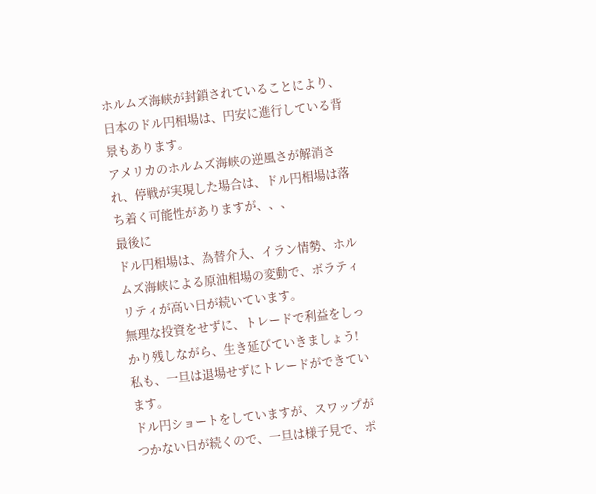ホルムズ海峡が封鎖されていることにより、日本のドル円相場は、円安に進行している背景もあります。
アメリカのホルムズ海峡の逆風さが解消され、停戦が実現した場合は、ドル円相場は落ち着く可能性がありますが、、、
最後に
ドル円相場は、為替介入、イラン情勢、ホルムズ海峡による原油相場の変動で、ボラティリティが高い日が続いています。
無理な投資をせずに、トレードで利益をしっかり残しながら、生き延びていきましょう!
私も、一旦は退場せずにトレードができています。
ドル円ショートをしていますが、スワップがつかない日が続くので、一旦は様子見で、ポ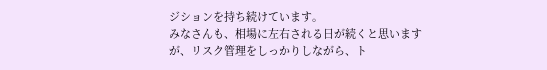ジションを持ち続けています。
みなさんも、相場に左右される日が続くと思いますが、リスク管理をしっかりしながら、ト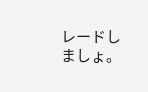レードしましょ。